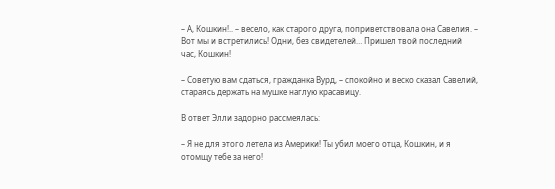– А, Кошкин!.. – весело, как старого друга, поприветствовала она Савелия. – Вот мы и встретились! Одни, без свидетелей… Пришел твой последний час, Кошкин!

– Советую вам сдаться, гражданка Вурд, – спокойно и веско сказал Савелий, стараясь держать на мушке наглую красавицу.

В ответ Элли задорно рассмеялась:

– Я не для этого летела из Америки! Ты убил моего отца, Кошкин, и я отомщу тебе за него!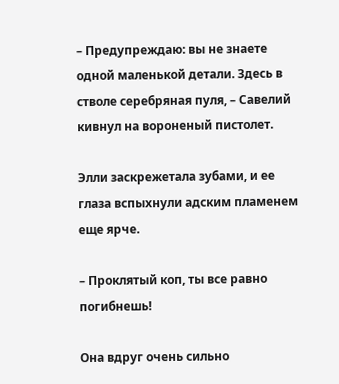– Предупреждаю: вы не знаете одной маленькой детали. Здесь в стволе серебряная пуля, – Савелий кивнул на вороненый пистолет.

Элли заскрежетала зубами, и ее глаза вспыхнули адским пламенем еще ярче.

– Проклятый коп, ты все равно погибнешь!

Она вдруг очень сильно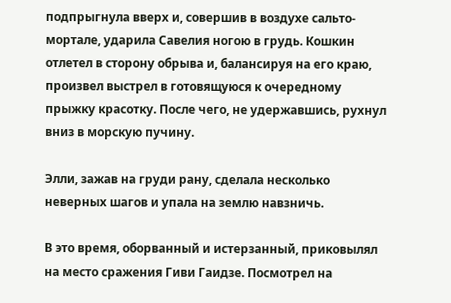подпрыгнула вверх и, совершив в воздухе сальто-мортале, ударила Савелия ногою в грудь. Кошкин отлетел в сторону обрыва и, балансируя на его краю, произвел выстрел в готовящуюся к очередному прыжку красотку. После чего, не удержавшись, рухнул вниз в морскую пучину.

Элли, зажав на груди рану, сделала несколько неверных шагов и упала на землю навзничь.

В это время, оборванный и истерзанный, приковылял на место сражения Гиви Гаидзе. Посмотрел на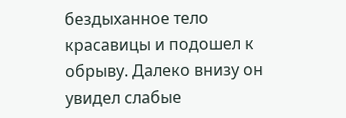бездыханное тело красавицы и подошел к обрыву. Далеко внизу он увидел слабые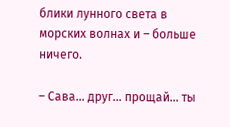блики лунного света в морских волнах и – больше ничего.

– Сава… друг… прощай… ты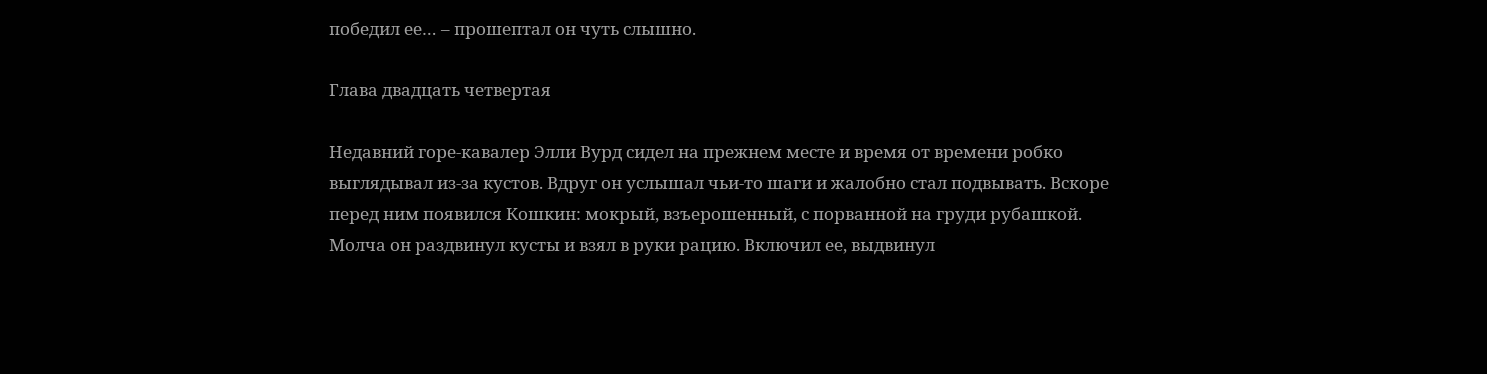победил ее… – прошептал он чуть слышно.

Глава двадцать четвертая

Недавний горе-кавалер Элли Вурд сидел на прежнем месте и время от времени робко выглядывал из-за кустов. Вдруг он услышал чьи-то шаги и жалобно стал подвывать. Вскоре перед ним появился Кошкин: мокрый, взъерошенный, с порванной на груди рубашкой. Молча он раздвинул кусты и взял в руки рацию. Включил ее, выдвинул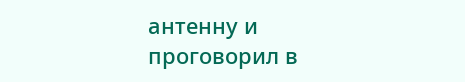антенну и проговорил в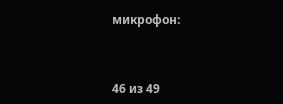микрофон:



46 из 49